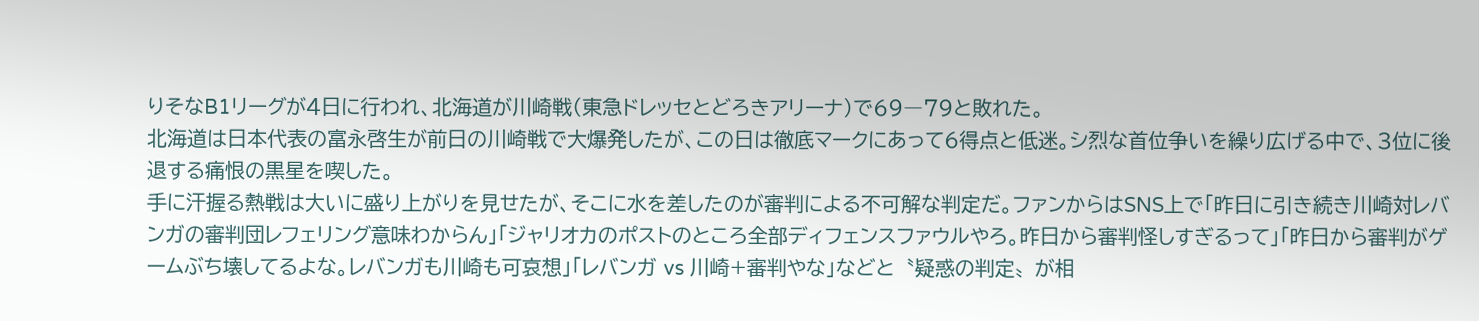りそなB1リーグが4日に行われ、北海道が川崎戦(東急ドレッセとどろきアリーナ)で69―79と敗れた。
北海道は日本代表の富永啓生が前日の川崎戦で大爆発したが、この日は徹底マークにあって6得点と低迷。シ烈な首位争いを繰り広げる中で、3位に後退する痛恨の黒星を喫した。
手に汗握る熱戦は大いに盛り上がりを見せたが、そこに水を差したのが審判による不可解な判定だ。ファンからはSNS上で「昨日に引き続き川崎対レバンガの審判団レフェリング意味わからん」「ジャリオカのポストのところ全部ディフェンスファウルやろ。昨日から審判怪しすぎるって」「昨日から審判がゲームぶち壊してるよな。レバンガも川崎も可哀想」「レバンガ vs 川崎+審判やな」などと〝疑惑の判定〟が相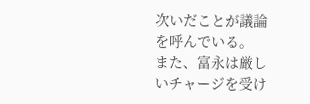次いだことが議論を呼んでいる。
また、富永は厳しいチャージを受け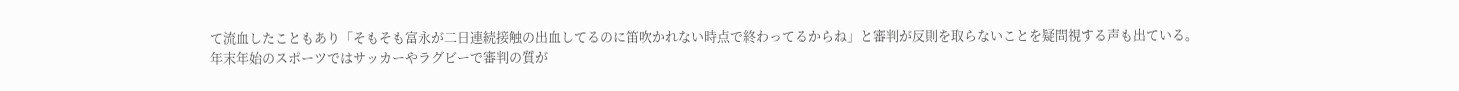て流血したこともあり「そもそも富永が二日連続接触の出血してるのに笛吹かれない時点で終わってるからね」と審判が反則を取らないことを疑問視する声も出ている。
年末年始のスポーツではサッカーやラグビーで審判の質が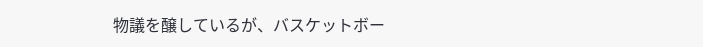物議を醸しているが、バスケットボー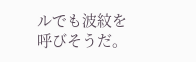ルでも波紋を呼びそうだ。